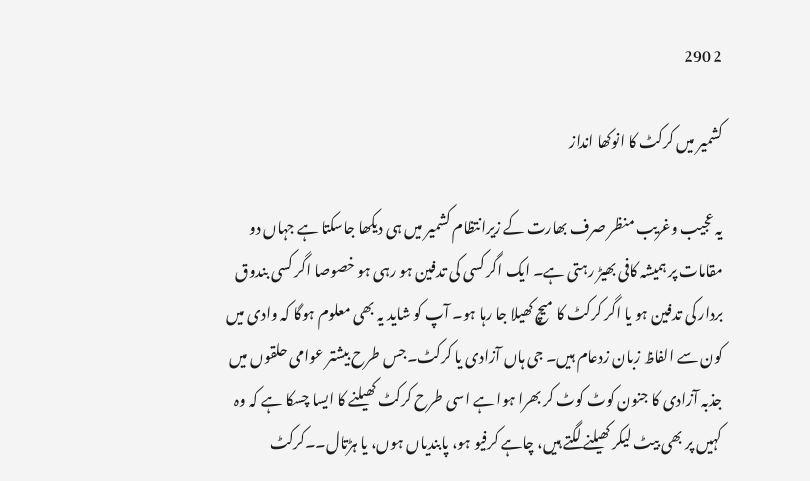2 290

کشمیر میں کرکٹ کا انوکھا انداز

یہ عجیب وغریب منظر صرف بھارت کے زیرانتظام کشمیر میں ہی دیکھا جاسکتا ہے جہاں دو مقامات پر ہمیشہ کافی بھیڑ رہتی ہے۔ ایک اگر کسی کی تدفین ہو رہی ہو خصوصا اگر کسی بندوق بردار کی تدفین ہو یا اگر کرکٹ کا میچ کھیلا جا رہا ہو۔ آپ کو شاید یہ بھی معلوم ہوگا کہ وادی میں کون سے الفاظ زبان زدعام ہیں۔ جی ہاں آزادی یا کرکٹ۔جس طرح بیشتر عوامی حلقوں میں جذبہ آزادی کا جنون کوٹ کوٹ کر بھرا ہوا ہے اسی طرح کرکٹ کھیلنے کا ایسا چسکا ہے کہ وہ کہیں پر بھی بیٹ لیکر کھیلنے لگتے ہیں، چاہے کرفیو ہو، پابندیاں ہوں، یا ہڑتال۔۔کرکٹ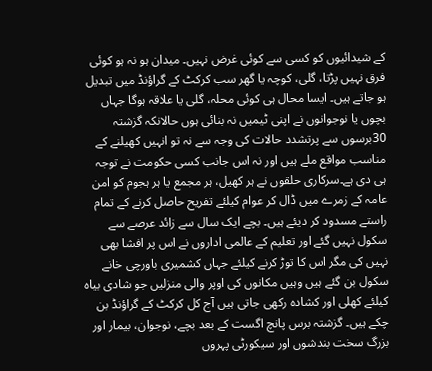کے شیدائیوں کو کسی سے کوئی غرض نہیں۔ میدان ہو نہ ہو کوئی فرق نہیں پڑتا، گلی، کوچہ یا گھر سب کرکٹ کے گراؤنڈ میں تبدیل ہو جاتے ہیں۔ ایسا محال ہی کوئی محلہ، گلی یا علاقہ ہوگا جہاں بچوں یا نوجوانوں نے اپنی ٹیمیں نہ بنائی ہوں حالانکہ گزشتہ 30برسوں سے پرتشدد حالات کی وجہ سے نہ تو انہیں کھیلنے کے مناسب مواقع ملے ہیں اور نہ اس جانب کسی حکومت نے توجہ ہی دی ہے۔سرکاری حلقوں نے ہر کھیل، ہر مجمع یا ہر ہجوم کو امن عامہ کے زمرے میں ڈال کر عوام کیلئے تفریح حاصل کرنے کے تمام راستے مسدود کر دیئے ہیں۔ بچے ایک سال سے زائد عرصے سے سکول نہیں گئے اور تعلیم کے عالمی اداروں نے اس پر افشا بھی نہیں کی مگر اس کا توڑ کرنے کیلئے جہاں کشمیری باورچی خانے سکول بن گئے ہیں وہیں مکانوں کی اوپر والی منزلیں جو شادی بیاہ کیلئے کھلی اور کشادہ رکھی جاتی ہیں آج کل کرکٹ کے گراؤنڈ بن چکے ہیں۔ گزشتہ برس پانچ اگست کے بعد بچے، نوجوان، بیمار اور بزرگ سخت بندشوں اور سیکورٹی پہروں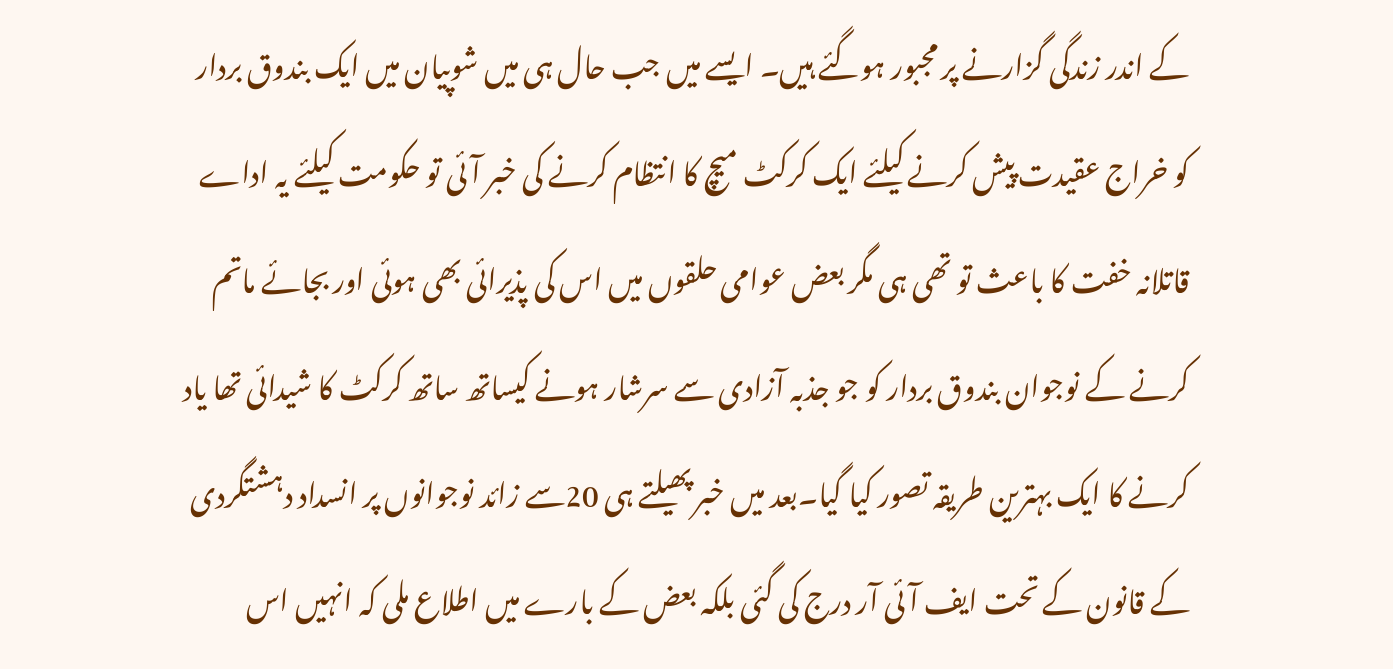کے اندر زندگی گزارنے پر مجبور ہوگئے ہیں۔ ایسے میں جب حال ہی میں شوپیان میں ایک بندوق بردار کو خراج عقیدت پیش کرنے کیلئے ایک کرکٹ میچ کا انتظام کرنے کی خبر آئی تو حکومت کیلئے یہ اداے قاتلانہ خفت کا باعث تو تھی ہی مگر بعض عوامی حلقوں میں اس کی پذیرائی بھی ہوئی اور بجائے ماتم کرنے کے نوجوان بندوق بردار کو جو جذبہ آزادی سے سرشار ہونے کیساتھ ساتھ کرکٹ کا شیدائی تھا یاد کرنے کا ایک بہترین طریقہ تصور کیا گیا۔بعد میں خبر پھیلتے ہی 20سے زائد نوجوانوں پر انسداد دہشتگردی کے قانون کے تحت ایف آئی آر درج کی گئی بلکہ بعض کے بارے میں اطلاع ملی کہ انہیں اس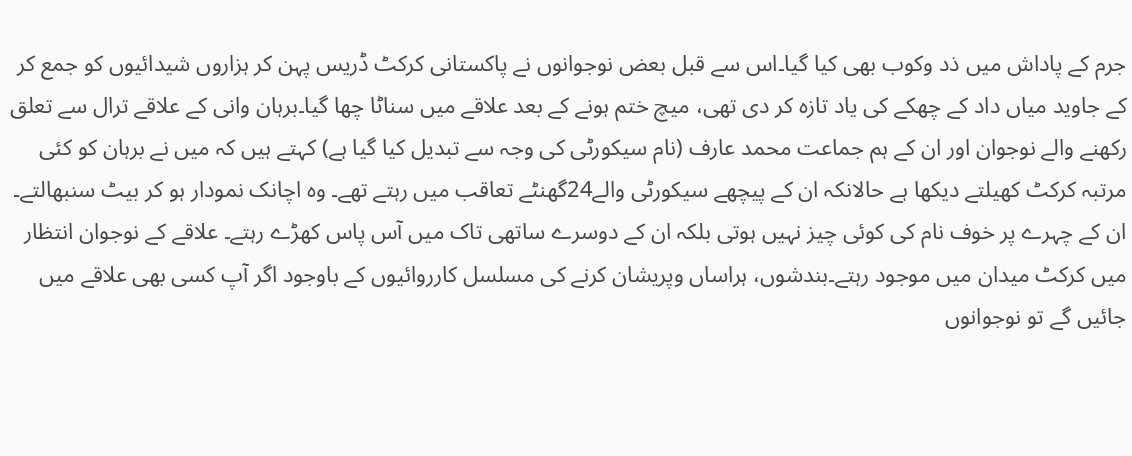جرم کے پاداش میں ذد وکوب بھی کیا گیا۔اس سے قبل بعض نوجوانوں نے پاکستانی کرکٹ ڈریس پہن کر ہزاروں شیدائیوں کو جمع کر کے جاوید میاں داد کے چھکے کی یاد تازہ کر دی تھی، میچ ختم ہونے کے بعد علاقے میں سناٹا چھا گیا۔برہان وانی کے علاقے ترال سے تعلق رکھنے والے نوجوان اور ان کے ہم جماعت محمد عارف (نام سیکورٹی کی وجہ سے تبدیل کیا گیا ہے) کہتے ہیں کہ میں نے برہان کو کئی مرتبہ کرکٹ کھیلتے دیکھا ہے حالانکہ ان کے پیچھے سیکورٹی والے24گھنٹے تعاقب میں رہتے تھے۔ وہ اچانک نمودار ہو کر بیٹ سنبھالتے۔ ان کے چہرے پر خوف نام کی کوئی چیز نہیں ہوتی بلکہ ان کے دوسرے ساتھی تاک میں آس پاس کھڑے رہتے۔ علاقے کے نوجوان انتظار میں کرکٹ میدان میں موجود رہتے۔بندشوں، ہراساں وپریشان کرنے کی مسلسل کارروائیوں کے باوجود اگر آپ کسی بھی علاقے میں جائیں گے تو نوجوانوں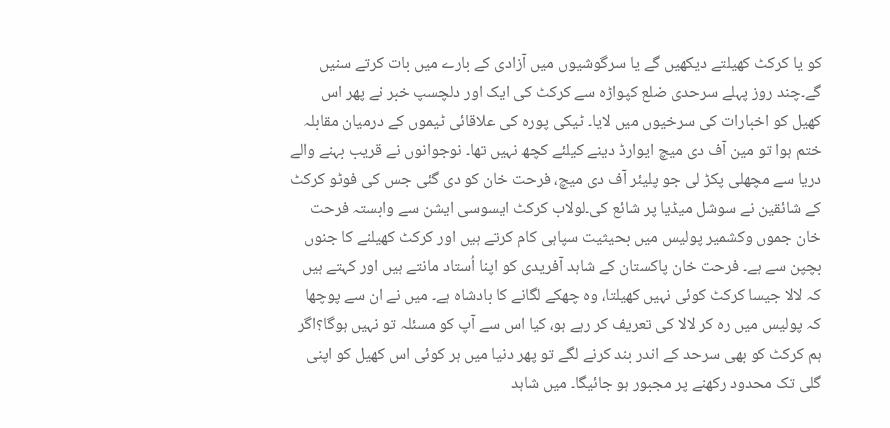کو یا کرکٹ کھیلتے دیکھیں گے یا سرگوشیوں میں آزادی کے بارے میں بات کرتے سنیں گے۔چند روز پہلے سرحدی ضلع کپواڑہ سے کرکٹ کی ایک اور دلچسپ خبر نے پھر اس کھیل کو اخبارات کی سرخیوں میں لایا۔ ٹیکی پورہ کی علاقائی ٹیموں کے درمیان مقابلہ ختم ہوا تو مین آف دی میچ ایوارڈ دینے کیلئے کچھ نہیں تھا۔ نوجوانوں نے قریب بہنے والے دریا سے مچھلی پکڑ لی جو پلیئر آف دی میچ، فرحت خان کو دی گئی جس کی فوٹو کرکٹ کے شائقین نے سوشل میڈیا پر شائع کی۔لولاب کرکٹ ایسوسی ایشن سے وابستہ فرحت خان جموں وکشمیر پولیس میں بحیثیت سپاہی کام کرتے ہیں اور کرکٹ کھیلنے کا جنوں بچپن سے ہے۔ فرحت خان پاکستان کے شاہد آفریدی کو اپنا اُستاد مانتے ہیں اور کہتے ہیں کہ لالا جیسا کرکٹ کوئی نہیں کھیلتا، وہ چھکے لگانے کا بادشاہ ہے۔ میں نے ان سے پوچھا کہ پولیس میں رہ کر لالا کی تعریف کر رہے ہو، کیا اس سے آپ کو مسئلہ تو نہیں ہوگا؟اگر ہم کرکٹ کو بھی سرحد کے اندر بند کرنے لگے تو پھر دنیا میں ہر کوئی اس کھیل کو اپنی گلی تک محدود رکھنے پر مجبور ہو جائیگا۔ میں شاہد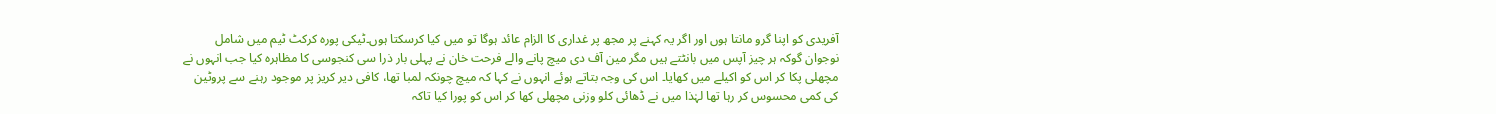آفریدی کو اپنا گرو مانتا ہوں اور اگر یہ کہنے پر مجھ پر غداری کا الزام عائد ہوگا تو میں کیا کرسکتا ہوں۔ٹیکی پورہ کرکٹ ٹیم میں شامل نوجوان گوکہ ہر چیز آپس میں بانٹتے ہیں مگر مین آف دی میچ پانے والے فرحت خان نے پہلی بار ذرا سی کنجوسی کا مظاہرہ کیا جب انہوں نے مچھلی پکا کر اس کو اکیلے میں کھایا۔ اس کی وجہ بتاتے ہوئے انہوں نے کہا کہ میچ چونکہ لمبا تھا، کافی دیر کریز پر موجود رہنے سے پروٹین کی کمی محسوس کر رہا تھا لہٰذا میں نے ڈھائی کلو وزنی مچھلی کھا کر اس کو پورا کیا تاکہ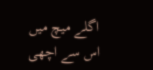اگلے میچ میں اس سے اچھی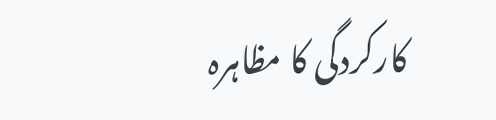کارکردگی کا مظاہرہ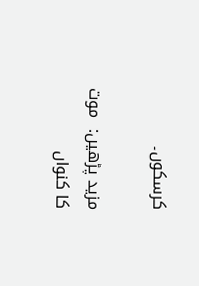کرسکوں۔

مزید پڑھیں:  موت کا کنواں